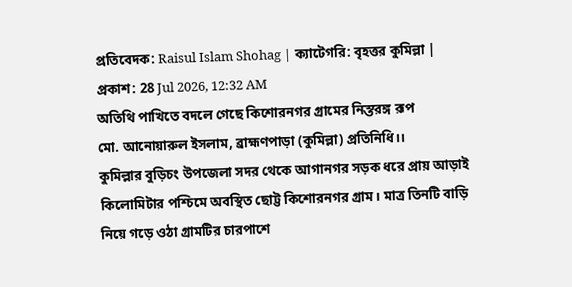প্রতিবেদক: Raisul Islam Shohag | ক্যাটেগরি: বৃহত্তর কুমিল্লা | প্রকাশ: 28 Jul 2026, 12:32 AM
অতিথি পাখিতে বদলে গেছে কিশোরনগর গ্রামের নিস্তরঙ্গ রূপ
মো. আনোয়ারুল ইসলাম, ব্রাহ্মণপাড়া (কুমিল্লা) প্রতিনিধি।।
কুমিল্লার বুড়িচং উপজেলা সদর থেকে আগানগর সড়ক ধরে প্রায় আড়াই কিলোমিটার পশ্চিমে অবস্থিত ছোট্ট কিশোরনগর গ্রাম। মাত্র তিনটি বাড়ি নিয়ে গড়ে ওঠা গ্রামটির চারপাশে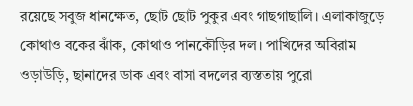রয়েছে সবুজ ধানক্ষেত, ছোট ছোট পুকুর এবং গাছগাছালি। এলাকাজুড়ে কোথাও বকের ঝাঁক, কোথাও পানকৌড়ির দল। পাখিদের অবিরাম ওড়াউড়ি, ছানাদের ডাক এবং বাসা বদলের ব্যস্ততায় পুরো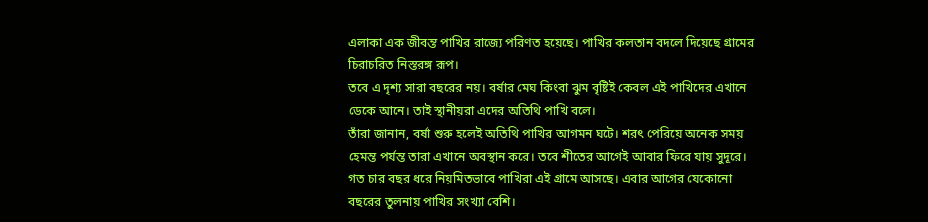এলাকা এক জীবন্ত পাখির রাজ্যে পরিণত হয়েছে। পাখির কলতান বদলে দিয়েছে গ্রামের চিরাচরিত নিস্তরঙ্গ রূপ।
তবে এ দৃশ্য সারা বছরের নয়। বর্ষার মেঘ কিংবা ঝুম বৃষ্টিই কেবল এই পাখিদের এখানে ডেকে আনে। তাই স্থানীয়রা এদের অতিথি পাখি বলে।
তাঁরা জানান, বর্ষা শুরু হলেই অতিথি পাখির আগমন ঘটে। শরৎ পেরিয়ে অনেক সময় হেমন্ত পর্যন্ত তারা এখানে অবস্থান করে। তবে শীতের আগেই আবার ফিরে যায় সুদূরে। গত চার বছর ধরে নিয়মিতভাবে পাখিরা এই গ্রামে আসছে। এবার আগের যেকোনো বছরের তুলনায় পাখির সংখ্যা বেশি।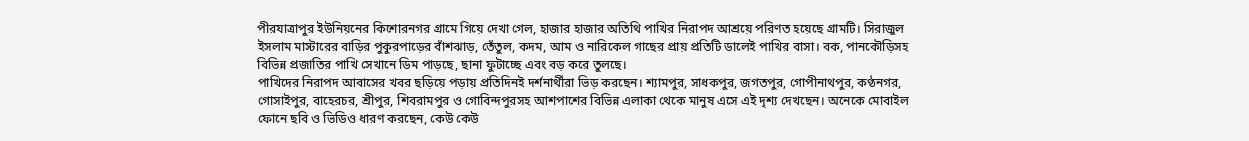পীরযাত্রাপুর ইউনিয়নের কিশোরনগর গ্রামে গিয়ে দেখা গেল, হাজার হাজার অতিথি পাখির নিরাপদ আশ্রয়ে পরিণত হয়েছে গ্রামটি। সিরাজুল ইসলাম মাস্টারের বাড়ির পুকুরপাড়ের বাঁশঝাড়, তেঁতুল, কদম, আম ও নারিকেল গাছের প্রায় প্রতিটি ডালেই পাখির বাসা। বক, পানকৌড়িসহ বিভিন্ন প্রজাতির পাখি সেখানে ডিম পাড়ছে, ছানা ফুটাচ্ছে এবং বড় করে তুলছে।
পাখিদের নিরাপদ আবাসের খবর ছড়িয়ে পড়ায় প্রতিদিনই দর্শনার্থীরা ভিড় করছেন। শ্যামপুর, সাধকপুর, জগতপুর, গোপীনাথপুর, কণ্ঠনগর, গোসাইপুর, বাহেরচর, শ্রীপুর, শিবরামপুর ও গোবিন্দপুরসহ আশপাশের বিভিন্ন এলাকা থেকে মানুষ এসে এই দৃশ্য দেখছেন। অনেকে মোবাইল ফোনে ছবি ও ভিডিও ধারণ করছেন, কেউ কেউ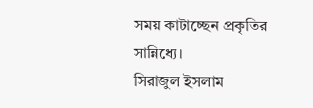সময় কাটাচ্ছেন প্রকৃতির সান্নিধ্যে।
সিরাজুল ইসলাম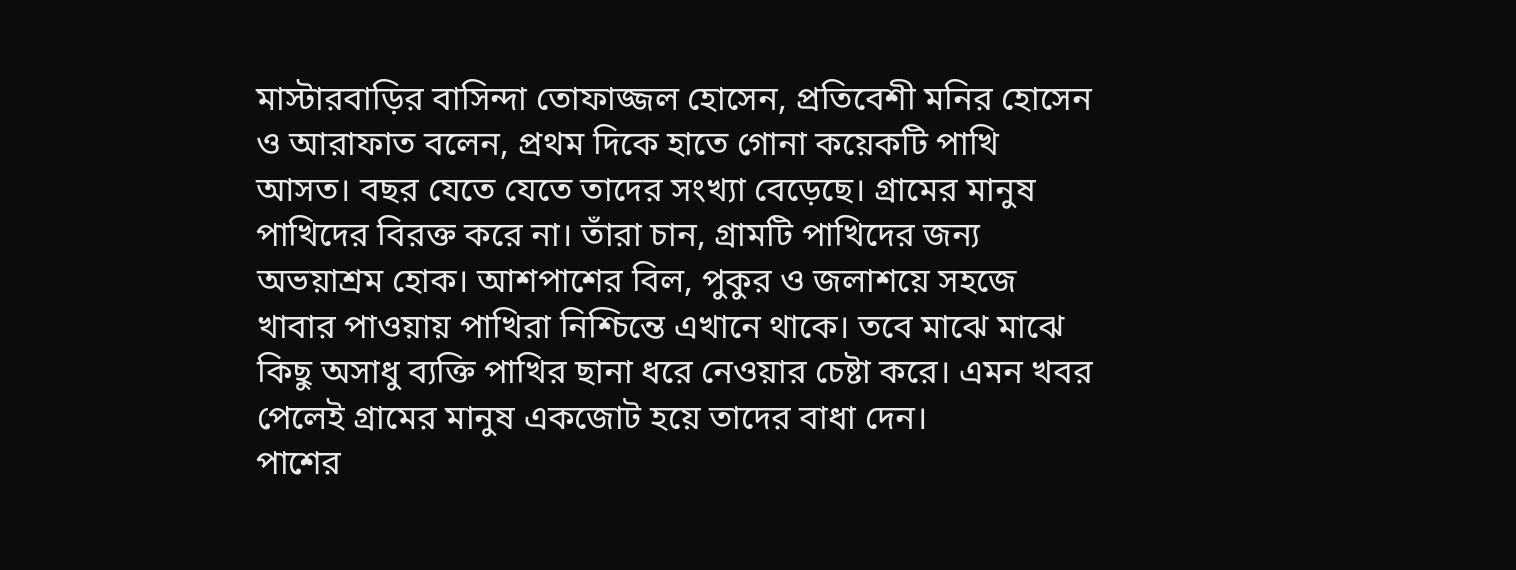মাস্টারবাড়ির বাসিন্দা তোফাজ্জল হোসেন, প্রতিবেশী মনির হোসেন ও আরাফাত বলেন, প্রথম দিকে হাতে গোনা কয়েকটি পাখি আসত। বছর যেতে যেতে তাদের সংখ্যা বেড়েছে। গ্রামের মানুষ পাখিদের বিরক্ত করে না। তাঁরা চান, গ্রামটি পাখিদের জন্য অভয়াশ্রম হোক। আশপাশের বিল, পুকুর ও জলাশয়ে সহজে খাবার পাওয়ায় পাখিরা নিশ্চিন্তে এখানে থাকে। তবে মাঝে মাঝে কিছু অসাধু ব্যক্তি পাখির ছানা ধরে নেওয়ার চেষ্টা করে। এমন খবর পেলেই গ্রামের মানুষ একজোট হয়ে তাদের বাধা দেন।
পাশের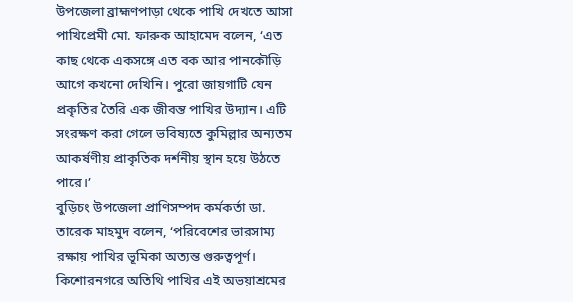উপজেলা ব্রাহ্মণপাড়া থেকে পাখি দেখতে আসা পাখিপ্রেমী মো. ফারুক আহামেদ বলেন, ‘এত কাছ থেকে একসঙ্গে এত বক আর পানকৌড়ি আগে কখনো দেখিনি। পুরো জায়গাটি যেন প্রকৃতির তৈরি এক জীবন্ত পাখির উদ্যান। এটি সংরক্ষণ করা গেলে ভবিষ্যতে কুমিল্লার অন্যতম আকর্ষণীয় প্রাকৃতিক দর্শনীয় স্থান হয়ে উঠতে পারে।’
বুড়িচং উপজেলা প্রাণিসম্পদ কর্মকর্তা ডা. তারেক মাহমুদ বলেন, ‘পরিবেশের ভারসাম্য রক্ষায় পাখির ভূমিকা অত্যন্ত গুরুত্বপূর্ণ। কিশোরনগরে অতিথি পাখির এই অভয়াশ্রমের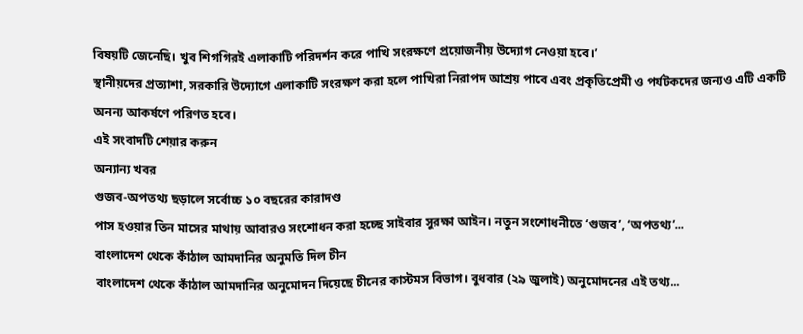বিষয়টি জেনেছি। খুব শিগগিরই এলাকাটি পরিদর্শন করে পাখি সংরক্ষণে প্রয়োজনীয় উদ্যোগ নেওয়া হবে।’
স্থানীয়দের প্রত্যাশা, সরকারি উদ্যোগে এলাকাটি সংরক্ষণ করা হলে পাখিরা নিরাপদ আশ্রয় পাবে এবং প্রকৃতিপ্রেমী ও পর্যটকদের জন্যও এটি একটি অনন্য আকর্ষণে পরিণত হবে।
এই সংবাদটি শেয়ার করুন
অন্যান্য খবর
গুজব-অপতথ্য ছড়ালে সর্বোচ্চ ১০ বছরের কারাদণ্ড
পাস হওয়ার তিন মাসের মাথায় আবারও সংশোধন করা হচ্ছে সাইবার সুরক্ষা আইন। নতুন সংশোধনীতে ‘গুজব’, ‘অপতথ্য’...
বাংলাদেশ থেকে কাঁঠাল আমদানির অনুমতি দিল চীন
বাংলাদেশ থেকে কাঁঠাল আমদানির অনুমোদন দিয়েছে চীনের কাস্টমস বিভাগ। বুধবার (২৯ জুলাই) অনুমোদনের এই তথ্য...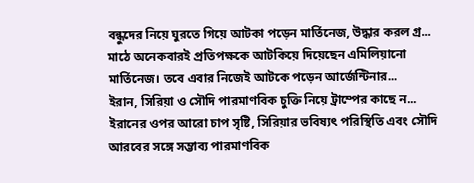বন্ধুদের নিয়ে ঘুরতে গিয়ে আটকা পড়েন মার্তিনেজ, উদ্ধার করল গ্র...
মাঠে অনেকবারই প্রতিপক্ষকে আটকিয়ে দিয়েছেন এমিলিয়ানো মার্তিনেজ। তবে এবার নিজেই আটকে পড়েন আর্জেন্টিনার...
ইরান, সিরিয়া ও সৌদি পারমাণবিক চুক্তি নিয়ে ট্রাম্পের কাছে ন...
ইরানের ওপর আরো চাপ সৃষ্টি, সিরিয়ার ভবিষ্যৎ পরিস্থিতি এবং সৌদি আরবের সঙ্গে সম্ভাব্য পারমাণবিক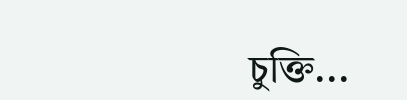চুক্তি...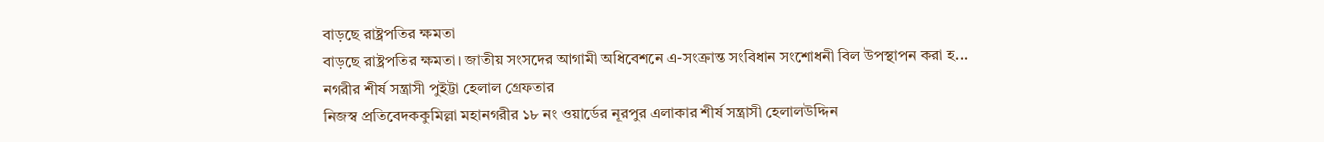বাড়ছে রাষ্ট্রপতির ক্ষমতা
বাড়ছে রাষ্ট্রপতির ক্ষমতা। জাতীয় সংসদের আগামী অধিবেশনে এ-সংক্রান্ত সংবিধান সংশোধনী বিল উপস্থাপন করা হ...
নগরীর শীর্ষ সন্ত্রাসী পুইট্টা হেলাল গ্রেফতার
নিজস্ব প্রতিবেদককুমিল্লা মহানগরীর ১৮ নং ওয়ার্ডের নূরপুর এলাকার শীর্ষ সন্ত্রাসী হেলালউদ্দিন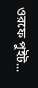ওরফে পুইট...